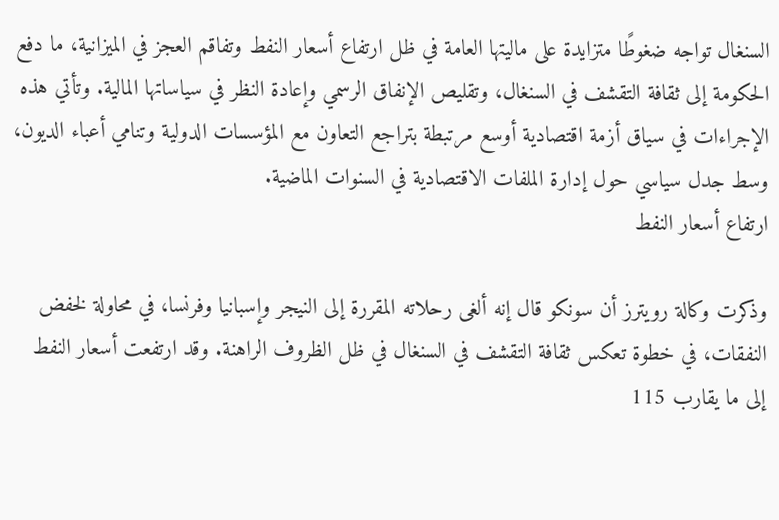السنغال تواجه ضغوطًا متزايدة على ماليتها العامة في ظل ارتفاع أسعار النفط وتفاقم العجز في الميزانية، ما دفع الحكومة إلى ثقافة التقشف في السنغال، وتقليص الإنفاق الرسمي وإعادة النظر في سياساتها المالية. وتأتي هذه الإجراءات في سياق أزمة اقتصادية أوسع مرتبطة بتراجع التعاون مع المؤسسات الدولية وتنامي أعباء الديون، وسط جدل سياسي حول إدارة الملفات الاقتصادية في السنوات الماضية.
ارتفاع أسعار النفط

وذكرت وكالة رويترز أن سونكو قال إنه ألغى رحلاته المقررة إلى النيجر وإسبانيا وفرنسا، في محاولة لخفض النفقات، في خطوة تعكس ثقافة التقشف في السنغال في ظل الظروف الراهنة. وقد ارتفعت أسعار النفط إلى ما يقارب 115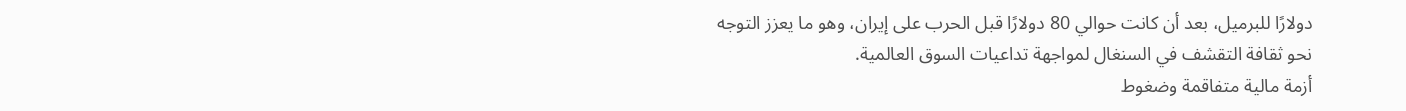دولارًا للبرميل، بعد أن كانت حوالي 80 دولارًا قبل الحرب على إيران، وهو ما يعزز التوجه نحو ثقافة التقشف في السنغال لمواجهة تداعيات السوق العالمية.
أزمة مالية متفاقمة وضغوط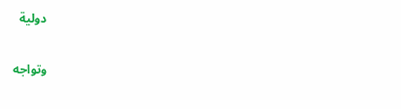دولية

وتواجه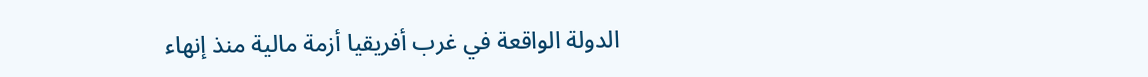الدولة الواقعة في غرب أفريقيا أزمة مالية منذ إنهاء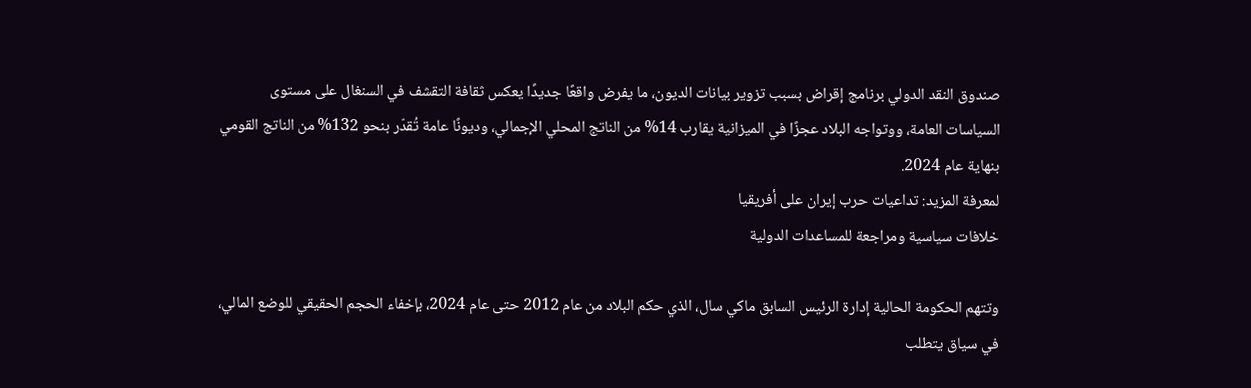صندوق النقد الدولي برنامج إقراض بسبب تزوير بيانات الديون، ما يفرض واقعًا جديدًا يعكس ثقافة التقشف في السنغال على مستوى السياسات العامة، ووتواجه البلاد عجزًا في الميزانية يقارب 14% من الناتج المحلي الإجمالي، وديونًا عامة تُقدّر بنحو 132% من الناتج القومي بنهاية عام 2024.
لمعرفة المزيد: تداعيات حرب إيران على أفريقيا
خلافات سياسية ومراجعة للمساعدات الدولية

وتتهم الحكومة الحالية إدارة الرئيس السابق ماكي سال، الذي حكم البلاد من عام 2012 حتى عام 2024، بإخفاء الحجم الحقيقي للوضع المالي، في سياق يتطلب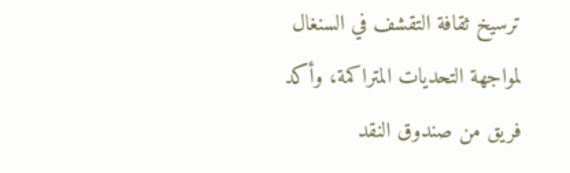ترسيخ ثقافة التقشف في السنغال لمواجهة التحديات المتراكمة، وأكد فريق من صندوق النقد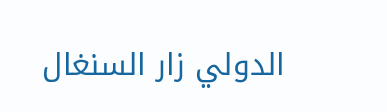الدولي زار السنغال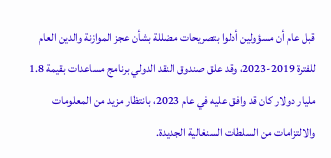قبل عام أن مسؤولين أدلوا بتصريحات مضللة بشأن عجز الموازنة والدين العام للفترة 2019-2023، وقد علق صندوق النقد الدولي برنامج مساعدات بقيمة 1.8 مليار دولار كان قد وافق عليه في عام 2023، بانتظار مزيد من المعلومات والالتزامات من السلطات السنغالية الجديدة.